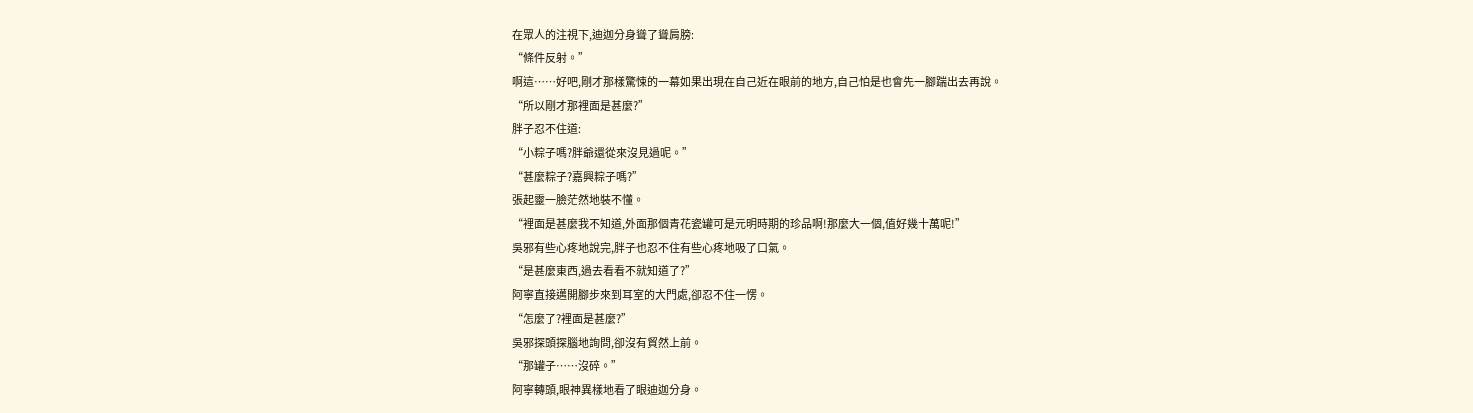在眾人的注視下,迪迦分身聳了聳肩膀:
“條件反射。”
啊這……好吧,剛才那樣驚悚的一幕如果出現在自己近在眼前的地方,自己怕是也會先一腳踹出去再說。
“所以剛才那裡面是甚麼?”
胖子忍不住道:
“小粽子嗎?胖爺還從來沒見過呢。”
“甚麼粽子?嘉興粽子嗎?”
張起靈一臉茫然地裝不懂。
“裡面是甚麼我不知道,外面那個青花瓷罐可是元明時期的珍品啊!那麼大一個,值好幾十萬呢!”
吳邪有些心疼地說完,胖子也忍不住有些心疼地吸了口氣。
“是甚麼東西,過去看看不就知道了?”
阿寧直接邁開腳步來到耳室的大門處,卻忍不住一愣。
“怎麼了?裡面是甚麼?”
吳邪探頭探腦地詢問,卻沒有貿然上前。
“那罐子……沒碎。”
阿寧轉頭,眼神異樣地看了眼迪迦分身。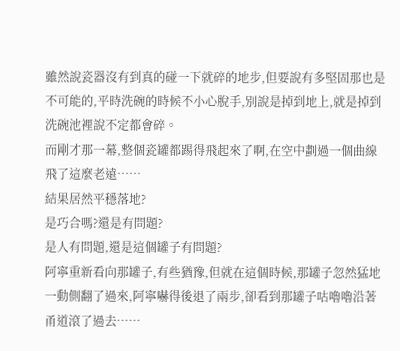雖然說瓷器沒有到真的碰一下就碎的地步,但要說有多堅固那也是不可能的,平時洗碗的時候不小心脫手,別說是掉到地上,就是掉到洗碗池裡說不定都會碎。
而剛才那一幕,整個瓷罐都踢得飛起來了啊,在空中劃過一個曲線飛了這麼老遠……
結果居然平穩落地?
是巧合嗎?還是有問題?
是人有問題,還是這個罐子有問題?
阿寧重新看向那罐子,有些猶豫,但就在這個時候,那罐子忽然猛地一動側翻了過來,阿寧嚇得後退了兩步,卻看到那罐子咕嚕嚕沿著甬道滾了過去……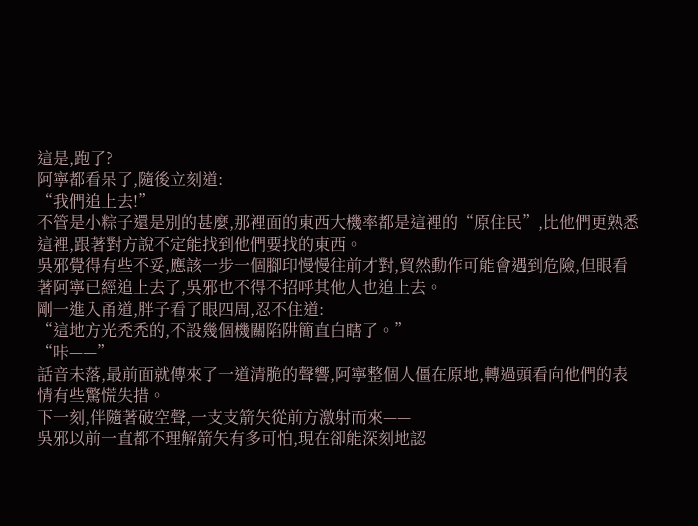這是,跑了?
阿寧都看呆了,隨後立刻道:
“我們追上去!”
不管是小粽子還是別的甚麼,那裡面的東西大機率都是這裡的“原住民”,比他們更熟悉這裡,跟著對方說不定能找到他們要找的東西。
吳邪覺得有些不妥,應該一步一個腳印慢慢往前才對,貿然動作可能會遇到危險,但眼看著阿寧已經追上去了,吳邪也不得不招呼其他人也追上去。
剛一進入甬道,胖子看了眼四周,忍不住道:
“這地方光禿禿的,不設幾個機關陷阱簡直白瞎了。”
“咔——”
話音未落,最前面就傳來了一道清脆的聲響,阿寧整個人僵在原地,轉過頭看向他們的表情有些驚慌失措。
下一刻,伴隨著破空聲,一支支箭矢從前方激射而來——
吳邪以前一直都不理解箭矢有多可怕,現在卻能深刻地認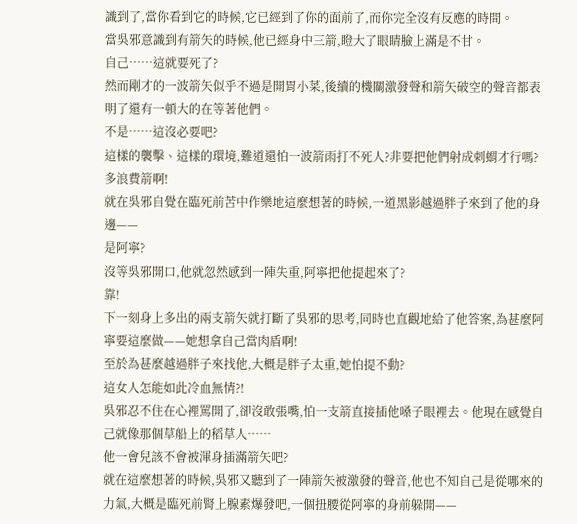識到了,當你看到它的時候,它已經到了你的面前了,而你完全沒有反應的時間。
當吳邪意識到有箭矢的時候,他已經身中三箭,瞪大了眼睛臉上滿是不甘。
自己……這就要死了?
然而剛才的一波箭矢似乎不過是開胃小菜,後續的機關激發聲和箭矢破空的聲音都表明了還有一頓大的在等著他們。
不是……這沒必要吧?
這樣的襲擊、這樣的環境,難道還怕一波箭雨打不死人?非要把他們射成刺蝟才行嗎?
多浪費箭啊!
就在吳邪自覺在臨死前苦中作樂地這麼想著的時候,一道黑影越過胖子來到了他的身邊——
是阿寧?
沒等吳邪開口,他就忽然感到一陣失重,阿寧把他提起來了?
靠!
下一刻身上多出的兩支箭矢就打斷了吳邪的思考,同時也直觀地給了他答案,為甚麼阿寧要這麼做——她想拿自己當肉盾啊!
至於為甚麼越過胖子來找他,大概是胖子太重,她怕提不動?
這女人怎能如此冷血無情?!
吳邪忍不住在心裡罵開了,卻沒敢張嘴,怕一支箭直接插他嗓子眼裡去。他現在感覺自己就像那個草船上的稻草人……
他一會兒該不會被渾身插滿箭矢吧?
就在這麼想著的時候,吳邪又聽到了一陣箭矢被激發的聲音,他也不知自己是從哪來的力氣,大概是臨死前腎上腺素爆發吧,一個扭腰從阿寧的身前躲開——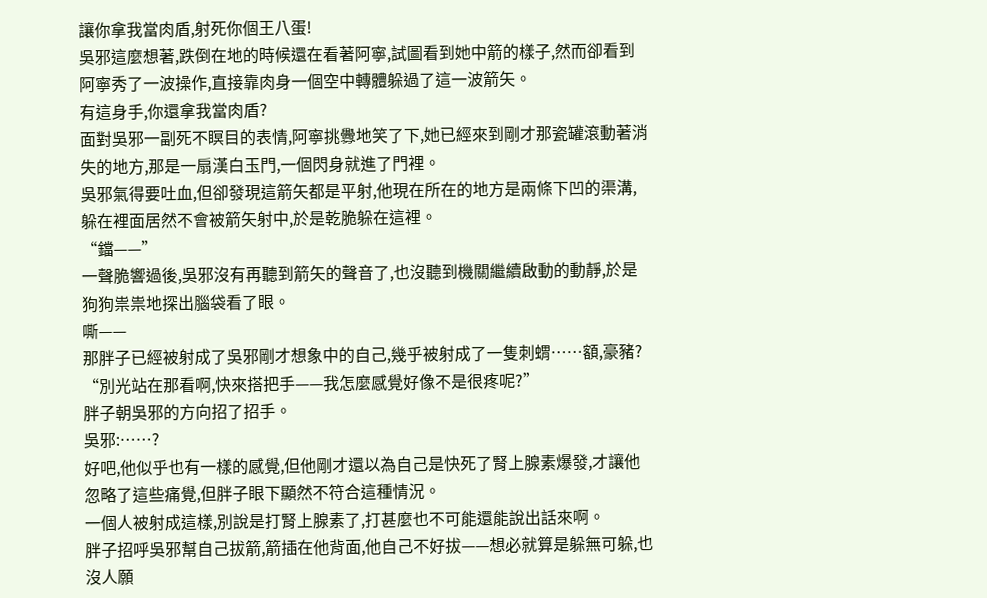讓你拿我當肉盾,射死你個王八蛋!
吳邪這麼想著,跌倒在地的時候還在看著阿寧,試圖看到她中箭的樣子,然而卻看到阿寧秀了一波操作,直接靠肉身一個空中轉體躲過了這一波箭矢。
有這身手,你還拿我當肉盾?
面對吳邪一副死不瞑目的表情,阿寧挑釁地笑了下,她已經來到剛才那瓷罐滾動著消失的地方,那是一扇漢白玉門,一個閃身就進了門裡。
吳邪氣得要吐血,但卻發現這箭矢都是平射,他現在所在的地方是兩條下凹的渠溝,躲在裡面居然不會被箭矢射中,於是乾脆躲在這裡。
“鐺——”
一聲脆響過後,吳邪沒有再聽到箭矢的聲音了,也沒聽到機關繼續啟動的動靜,於是狗狗祟祟地探出腦袋看了眼。
嘶——
那胖子已經被射成了吳邪剛才想象中的自己,幾乎被射成了一隻刺蝟……額,豪豬?
“別光站在那看啊,快來搭把手——我怎麼感覺好像不是很疼呢?”
胖子朝吳邪的方向招了招手。
吳邪:……?
好吧,他似乎也有一樣的感覺,但他剛才還以為自己是快死了腎上腺素爆發,才讓他忽略了這些痛覺,但胖子眼下顯然不符合這種情況。
一個人被射成這樣,別說是打腎上腺素了,打甚麼也不可能還能說出話來啊。
胖子招呼吳邪幫自己拔箭,箭插在他背面,他自己不好拔——想必就算是躲無可躲,也沒人願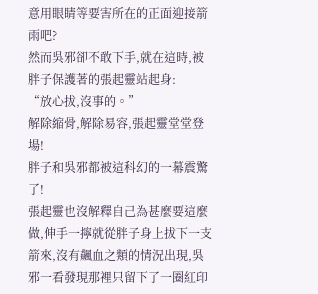意用眼睛等要害所在的正面迎接箭雨吧?
然而吳邪卻不敢下手,就在這時,被胖子保護著的張起靈站起身:
“放心拔,沒事的。”
解除縮骨,解除易容,張起靈堂堂登場!
胖子和吳邪都被這科幻的一幕震驚了!
張起靈也沒解釋自己為甚麼要這麼做,伸手一擰就從胖子身上拔下一支箭來,沒有飆血之類的情況出現,吳邪一看發現那裡只留下了一圈紅印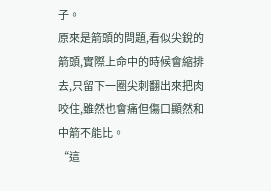子。
原來是箭頭的問題,看似尖銳的箭頭,實際上命中的時候會縮排去,只留下一圈尖刺翻出來把肉咬住,雖然也會痛但傷口顯然和中箭不能比。
“這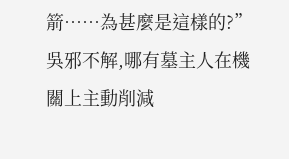箭……為甚麼是這樣的?”
吳邪不解,哪有墓主人在機關上主動削減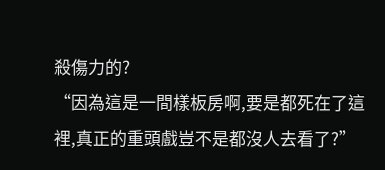殺傷力的?
“因為這是一間樣板房啊,要是都死在了這裡,真正的重頭戲豈不是都沒人去看了?”